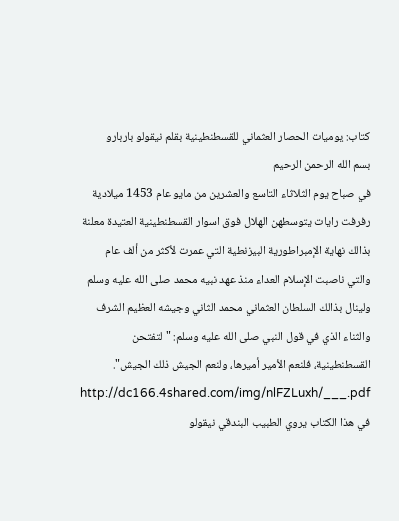كتاب: يوميات الحصار العثماني للقسطنطينية بقلم نيقولو باربارو
بسم الله الرحمن الرحيم
في صباح يوم الثلاثاء التاسع والعشرين من مايو عام 1453 ميلادية رفرفت رايات يتوسطهن الهلال فوق اسوار القسطنطينية العتيدة معلنة بذالك نهاية الإمبراطورية البيزنطية التي عمرت لأكثر من ألف عام والتي ناصبت الإسلام العداء منذ عهد نبيه محمد صلى الله عليه وسلم ولينال بذالك السلطان العثماني محمد الثاني وجيشه العظيم الشرف والثناء الذي في قول النبي صلى الله عليه وسلم: "لتفتحن القسطنطينية، فلنعم الأمير أميرها، ولنعم الجيش ذلك الجيش".
http://dc166.4shared.com/img/nlFZLuxh/___.pdf
في هذا الكتاب يروي الطبيب البندقي نيقولو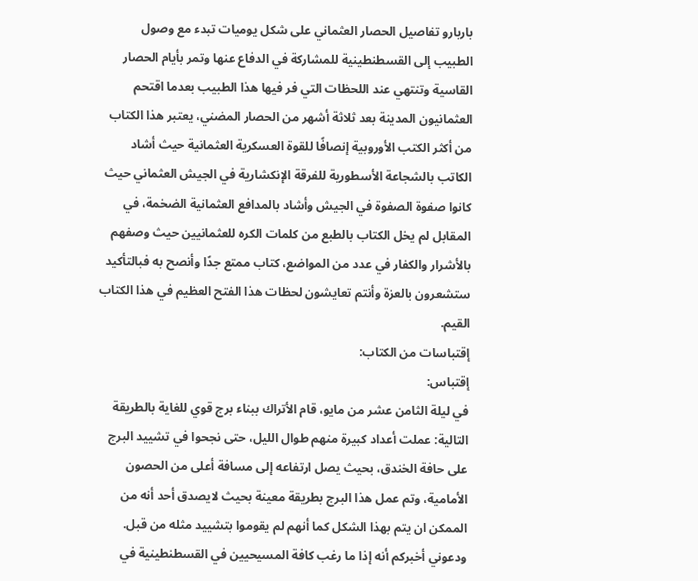باربارو تفاصيل الحصار العثماني على شكل يوميات تبدء مع وصول الطبيب إلى القسطنطينية للمشاركة في الدفاع عنها وتمر بأيام الحصار القاسية وتنتهي عند اللحظات التي فر فيها هذا الطبيب بعدما اقتحم العثمانيون المدينة بعد ثلاثة أشهر من الحصار المضني، يعتبر هذا الكتاب من أكثر الكتب الأوروبية إنصافًا للقوة العسكرية العثمانية حيث أشاد الكاتب بالشجاعة الأسطورية للفرقة الإنكشارية في الجيش العثماني حيث كانوا صفوة الصفوة في الجيش وأشاد بالمدافع العثمانية الضخمة، في المقابل لم يخل الكتاب بالطبع من كلمات الكره للعثمانيين حيث وصفهم بالأشرار والكفار في عدد من المواضع، كتاب ممتع جدًا وأنصح به فبالتأكيد ستشعرون بالعزة وأنتم تعايشون لحظات هذا الفتح العظيم في هذا الكتاب القيم.
إقتباسات من الكتاب:
إقتباس:
في ليلة الثامن عشر من مايو، قام الأتراك ببناء برج قوي للغاية بالطريقة التالية: عملت أعداد كبيرة منهم طوال الليل، حتى نجحوا في تشييد البرج على حافة الخندق، بحيث يصل ارتفاعه إلى مسافة أعلى من الحصون الأمامية، وتم عمل هذا البرج بطريقة معينة بحيث لايصدق أحد أنه من الممكن ان يتم بهذا الشكل كما أنهم لم يقوموا بتشييد مثله من قبل.
ودعوني أخبركم أنه إذا ما رغب كافة المسيحيين في القسطنطينية في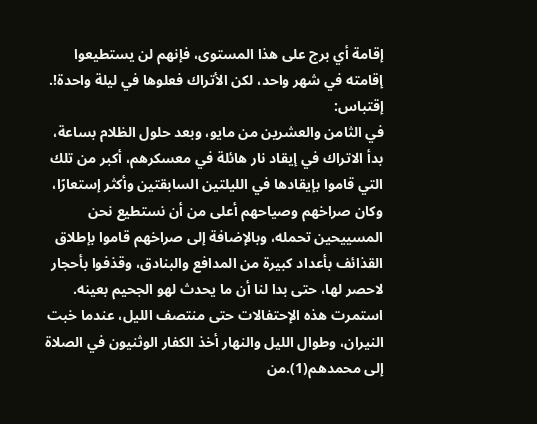إقامة أي برج على هذا المستوى، فإنهم لن يستطيعوا إقامته في شهر واحد، لكن الأتراك فعلوها في ليلة واحدة!.
إقتباس:
في الثامن والعشرين من مايو، وبعد حلول الظلام بساعة، بدأ الاتراك في إيقاد نار هائلة في معسكرهم، أكبر من تلك التي قاموا بإيقادها في الليلتين السابقتين وأكثر إستعارًا، وكان صراخهم وصياحهم أعلى من أن نستطيع نحن المسييحين تحمله، وبالإضافة إلى صراخهم قاموا بإطلاق القذائف بأعداد كبيرة من المدافع والبنادق، وقذفوا بأحجار لاحصر لها، حتى بدا لنا أن ما يحدث لهو الجحيم بعينه.
استمرت هذه الإحتفالات حتى منتصف الليل، عندما خبت النيران، وطوال الليل والنهار أخذ الكفار الوثنيون في الصلاة إلى محمدهم(1).من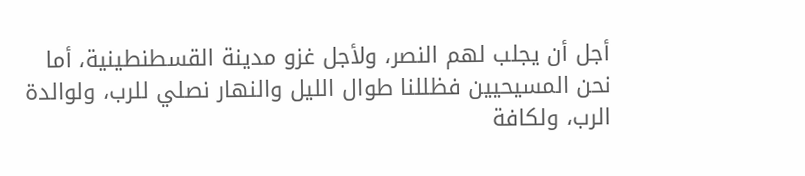أجل أن يجلب لهم النصر، ولأجل غزو مدينة القسطنطينية، أما نحن المسيحيين فظللنا طوال الليل والنهار نصلي للرب، ولوالدة الرب، ولكافة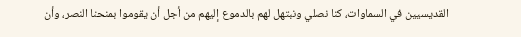القديسيين في السماوات، كنا نصلي ونبتهل لهم بالدموع إليهم من أجل أن يقوموا بمنحنا النصر، وأن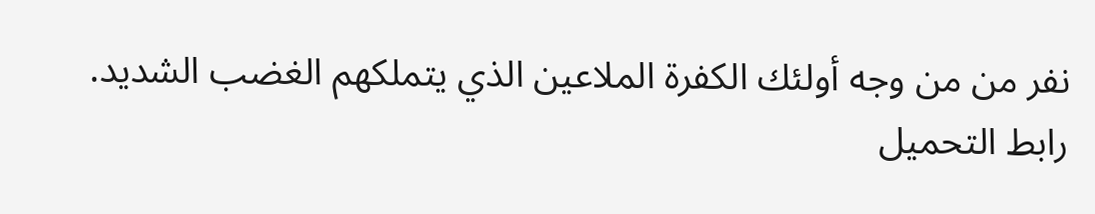نفر من من وجه أولئك الكفرة الملاعين الذي يتملكهم الغضب الشديد.
رابط التحميل